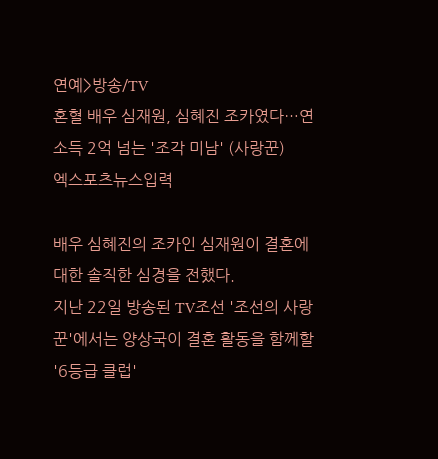연예>방송/TV
혼혈 배우 심재원, 심혜진 조카였다…연소득 2억 넘는 '조각 미남' (사랑꾼)
엑스포츠뉴스입력

배우 심혜진의 조카인 심재원이 결혼에 대한 솔직한 심경을 전했다.
지난 22일 방송된 TV조선 '조선의 사랑꾼'에서는 양상국이 결혼 활동을 함께할 '6등급 클럽'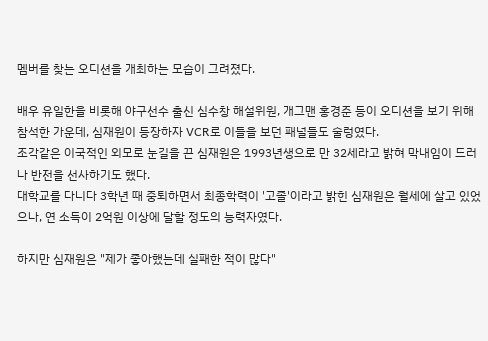멤버를 찾는 오디션을 개최하는 모습이 그려졌다.

배우 유일한을 비롯해 야구선수 출신 심수창 해설위원, 개그맨 홍경준 등이 오디션을 보기 위해 참석한 가운데, 심재원이 등장하자 VCR로 이들을 보던 패널들도 술렁였다.
조각같은 이국적인 외모로 눈길을 끈 심재원은 1993년생으로 만 32세라고 밝혀 막내임이 드러나 반전을 선사하기도 했다.
대학교를 다니다 3학년 때 중퇴하면서 최종학력이 '고졸'이라고 밝힌 심재원은 월세에 살고 있었으나, 연 소득이 2억원 이상에 달할 정도의 능력자였다.

하지만 심재원은 "제가 좋아했는데 실패한 적이 많다"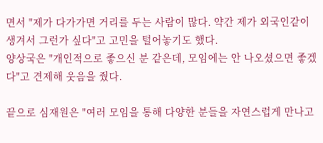면서 "제가 다가가면 거리를 두는 사람이 많다. 약간 제가 외국인같이 생겨서 그런가 싶다"고 고민을 털어놓기도 했다.
양상국은 "개인적으로 좋으신 분 같은데, 모임에는 안 나오셨으면 좋겠다"고 견제해 웃음을 줬다.

끝으로 심재원은 "여러 모임을 통해 다양한 분들을 자연스럽게 만나고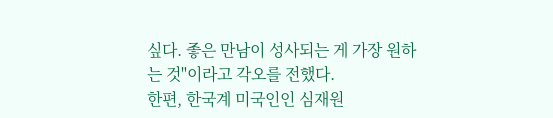싶다. 좋은 만남이 성사되는 게 가장 원하는 것"이라고 각오를 전했다.
한편, 한국계 미국인인 심재원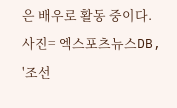은 배우로 활동 중이다.
사진= 엑스포츠뉴스DB, '조선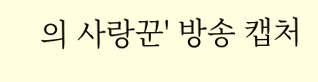의 사랑꾼' 방송 캡처